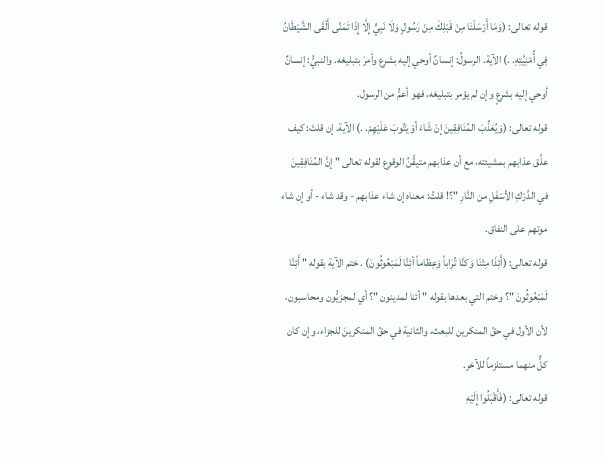قوله تعالى: (وَمَا أَرْسَلْنَا مِنْ قَبْلِكَ مِنْ رَسُولٍ وَلَا نَبِيٍّ إِلَّا إِذَا تَمَنَّى أَلْقَى الشَّيْطَانُ فِي أُمْنِيَّتِهِ. .) الآية. الرسولُ: إنسانٌ أوحي إليه بشرع وأمرَ بتبليغه. والنبيُّ: إنسانٌ أوحي إليه بشرعٍ وإن لم يؤمر بتبليغه، فهو أعمُّ من الرسول.
قوله تعالى: (وَيُعَذِّبَ المُنَافِقِينَ إنْ شَاءَ أوْ يَتُوبَ عَلَيْهِمْ. .) الآية. إن قلتَ: كيف علَّق عذابهم بمشيئته، مع أن عذابهم متيقَّنُ الوقوع لقوله تعالى " إنَّ المُنَافِقِينَ في الدَّرْكِ الأسْفَلِ من النَّارِ "؟! قلتُ: معناه إن شاء عذابهم - وقد شاء - أو إن شاء موتهم على النفاق.
قوله تعالى: (أَئِذَا مِتْنَا وَكنَّا تُرَاباً وَعِظاماً أئِنَّا لَمَبْعُوثُونَ) . ختم الآية بقوله " أَئِنَّا لَمَبْعُوثُونَ "؟ وختم التي بعدها بقوله " أئنا لمدينون "؟ أي لمجزيُّون ومحاسبون، لأن الأول في حقّ المنكرين للبعث، والثانية في حقّ المنكرينَ للجزاء، وإن كان كلٌّ منهما مستلزماً للآخر.
قوله تعالى: (فَأَقْبَلُوا إِلَيْهِ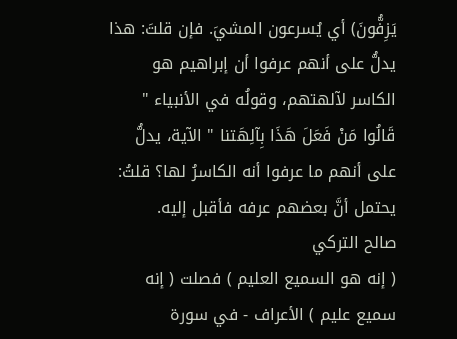يَزِفُّونَ) أي يُسرعون المشيَ. فإن قلتَ: هذا يدلُّ على أنهم عرفوا أن إبراهيم هو الكاسر لآلهتهم، وقولُه في الأنبياء " قَالُوا مَنْ فَعَلَ هَذَا بِآلِهَتنا " الآية، يدلُّ على أنهم ما عرفوا أنه الكاسرُ لها؟ قلتُ: يحتمل أنَّ بعضهم عرفه فأقبل إليه.
صالح التركي
( إنه هو السميع العليم ) فصلت ( إنه سميع عليم ) الأعراف - في سورة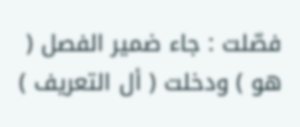فصّلت : جاء ضمير الفصل ( هو ) ودخلت ( أل التعريف )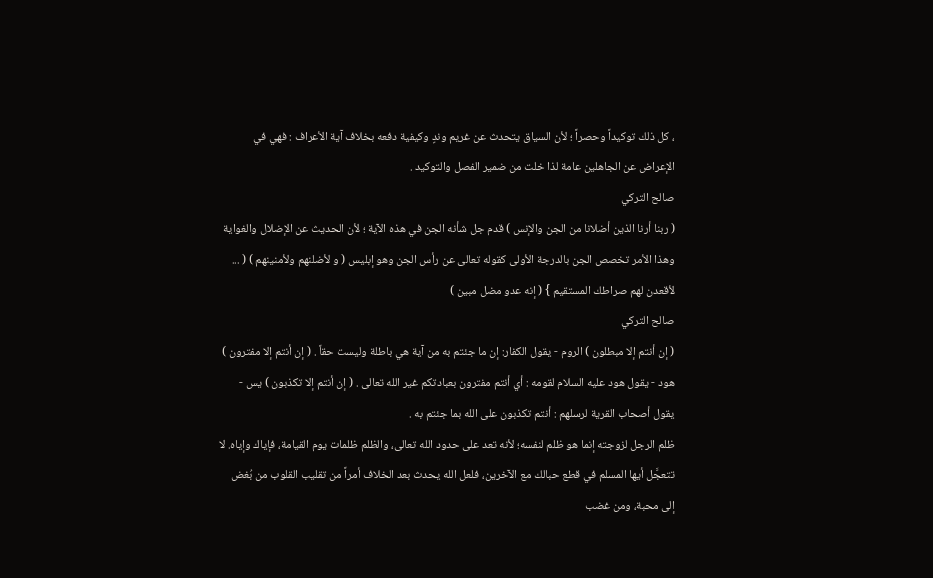، كل ذلك توكيداً وحصراً ؛ لأن السياق يتحدث عن غريم وندٍ وكيفية دفعه بخلاف آية الأعراف : فهي في الإعراض عن الجاهلين عامة لذا خلت من ضمير الفصل والتوكيد .
صالح التركي
( ربنا أرنا الذين أضلانا من الجن والإنس ) قدم جل شأنه الجن في هذه الآية ؛ لأن الحديث عن الإضلال والغواية وهذا الأمر تخصص الجن بالدرجة الأولى كقوله تعالى عن رأس الجن وهو إبليس ( و لأضلنهم ولأمنينهم ) ( ... لأقعدن لهم صراطك المستقيم } ( إنه عدو مضل مبين )
صالح التركي
( إن أنتم إلا مبطلون ) الروم - يقول الكفار: إن ما جئتم به من آية هي باطلة وليست حقاً . ( إن أنتم إلا مفترون ) هود - يقول هود عليه السلام لقومه : أي أنتم مفترون بعبادتكم غير الله تعالى . ( إن أنتم إلا تكذبون ) يس - يقول أصحاب القرية لرسلهم : أنتم تكذبون على الله بما جئتم به .
ظلم الرجل لزوجته إنما هو ظلم لنفسه؛ لأنه تعد على حدود الله تعالى، والظلم ظلمات يوم القيامة، فإياك وإياه. لا تتعجَّل أيها المسلم في قطع حبالك مع الآخرين، فلعل الله يحدث بعد الخلاف أمراً من تقليب القلوب من بُغض إلى محبة، ومن غضب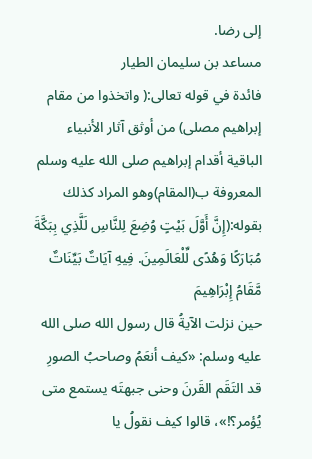إلى رضا.
مساعد بن سليمان الطيار
فائدة في قوله تعالى:( واتخذوا من مقام إبراهيم مصلى) من أوثق آثار الأنبياء الباقية أقدام إبراهيم صلى الله عليه وسلم المعروفة ب(المقام)وهو المراد كذلك بقوله:(إِنَّ أَوَّلَ بَيْتٍ وُضِعَ لِلنَّاسِ لَلَّذِي بِبَكَّةَ مُبَارَكًا وَهُدًى لِّلْعَالَمِينَ. فِيهِ آيَاتٌ بَيِّنَاتٌ مَّقَامُ إِبْرَاهِيمَ
حين نزلت الآيةُ قال رسول الله صلى الله عليه وسلم: «كيف أنعَمُ وصاحبُ الصورِ قد التَقَم القَرنَ وحنى جبهتَه يستمع متى يُؤمر؟!»، قالوا كيف نقولُ يا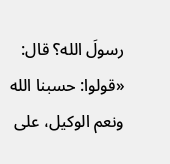رسولَ الله؟ قال: «قولوا: حسبنا الله ونعم الوكيل، على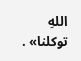اللهِ توكلنا» .